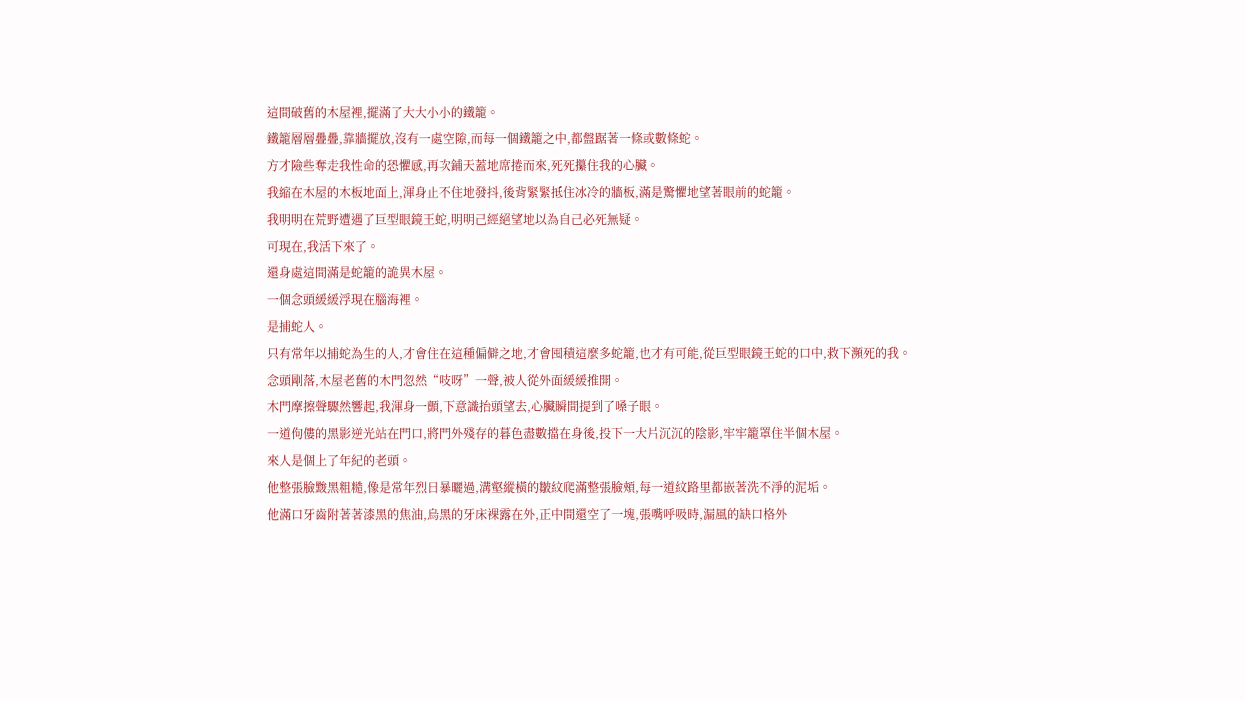這間破舊的木屋裡,擺滿了大大小小的鐵籠。
鐵籠層層疊疊,靠牆擺放,沒有一處空隙,而每一個鐵籠之中,都盤踞著一條或數條蛇。
方才險些奪走我性命的恐懼感,再次鋪天蓋地席捲而來,死死攥住我的心臟。
我縮在木屋的木板地面上,渾身止不住地發抖,後背緊緊抵住冰冷的牆板,滿是驚懼地望著眼前的蛇籠。
我明明在荒野遭遇了巨型眼鏡王蛇,明明己經絕望地以為自己必死無疑。
可現在,我活下來了。
還身處這間滿是蛇籠的詭異木屋。
一個念頭緩緩浮現在腦海裡。
是捕蛇人。
只有常年以捕蛇為生的人,才會住在這種偏僻之地,才會囤積這麼多蛇籠,也才有可能,從巨型眼鏡王蛇的口中,救下瀕死的我。
念頭剛落,木屋老舊的木門忽然“吱呀”一聲,被人從外面緩緩推開。
木門摩擦聲驟然響起,我渾身一顫,下意識抬頭望去,心臟瞬間提到了嗓子眼。
一道佝僂的黑影逆光站在門口,將門外殘存的暮色盡數擋在身後,投下一大片沉沉的陰影,牢牢籠罩住半個木屋。
來人是個上了年紀的老頭。
他整張臉黢黑粗糙,像是常年烈日暴曬過,溝壑縱橫的皺紋爬滿整張臉頰,每一道紋路里都嵌著洗不淨的泥垢。
他滿口牙齒附著著漆黑的焦油,烏黑的牙床裸露在外,正中間還空了一塊,張嘴呼吸時,漏風的缺口格外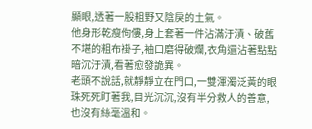顯眼,透著一股粗野又陰戾的土氣。
他身形乾瘦佝僂,身上套著一件沾滿汙漬、破舊不堪的粗布褂子,袖口磨得破爛,衣角還沾著點點暗沉汙漬,看著愈發詭異。
老頭不說話,就靜靜立在門口,一雙渾濁泛黃的眼珠死死盯著我,目光沉沉,沒有半分救人的善意,也沒有絲毫溫和。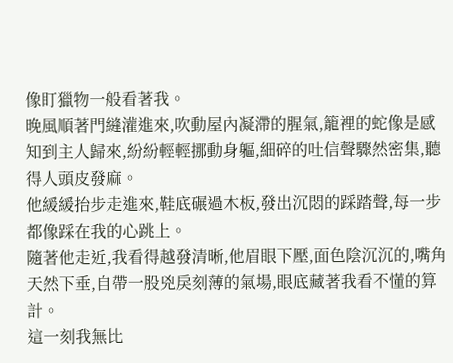像盯獵物一般看著我。
晚風順著門縫灌進來,吹動屋內凝滯的腥氣,籠裡的蛇像是感知到主人歸來,紛紛輕輕挪動身軀,細碎的吐信聲驟然密集,聽得人頭皮發麻。
他緩緩抬步走進來,鞋底碾過木板,發出沉悶的踩踏聲,每一步都像踩在我的心跳上。
隨著他走近,我看得越發清晰,他眉眼下壓,面色陰沉沉的,嘴角天然下垂,自帶一股兇戾刻薄的氣場,眼底藏著我看不懂的算計。
這一刻我無比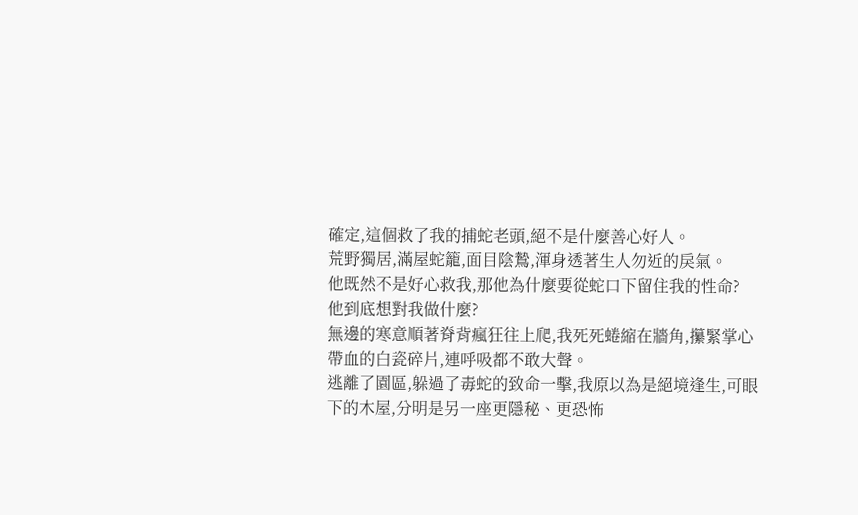確定,這個救了我的捕蛇老頭,絕不是什麼善心好人。
荒野獨居,滿屋蛇籠,面目陰鷙,渾身透著生人勿近的戾氣。
他既然不是好心救我,那他為什麼要從蛇口下留住我的性命?
他到底想對我做什麼?
無邊的寒意順著脊背瘋狂往上爬,我死死蜷縮在牆角,攥緊掌心帶血的白瓷碎片,連呼吸都不敢大聲。
逃離了園區,躲過了毒蛇的致命一擊,我原以為是絕境逢生,可眼下的木屋,分明是另一座更隱秘、更恐怖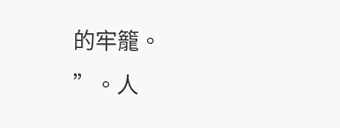的牢籠。
”。人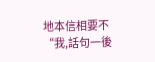地本信相要不“我,話句一後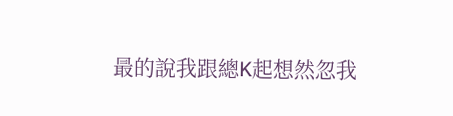最的說我跟總K起想然忽我